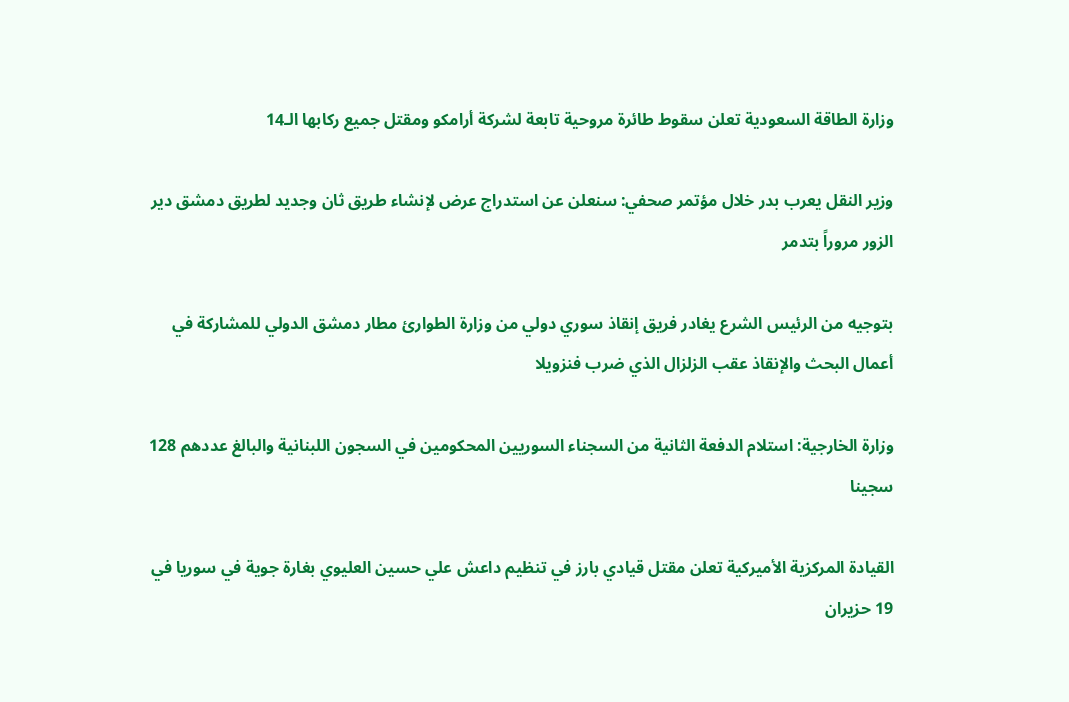وزارة الطاقة السعودية تعلن سقوط طائرة مروحية تابعة لشركة أرامكو ومقتل جميع ركابها الـ14

وزير النقل يعرب بدر خلال مؤتمر صحفي: سنعلن عن استدراج عرض لإنشاء طريق ثان وجديد لطريق دمشق دير الزور مروراً بتدمر

بتوجيه من الرئيس الشرع يغادر فريق إنقاذ سوري دولي من وزارة الطوارئ مطار دمشق الدولي للمشاركة في أعمال البحث والإنقاذ عقب الزلزال الذي ضرب فنزويلا

وزارة الخارجية: استلام الدفعة الثانية من السجناء السوريين المحكومين في السجون اللبنانية والبالغ عددهم 128 سجينا

القيادة المركزية الأميركية تعلن مقتل قيادي بارز في تنظيم داعش علي حسين العليوي بغارة جوية في سوريا في 19 حزيران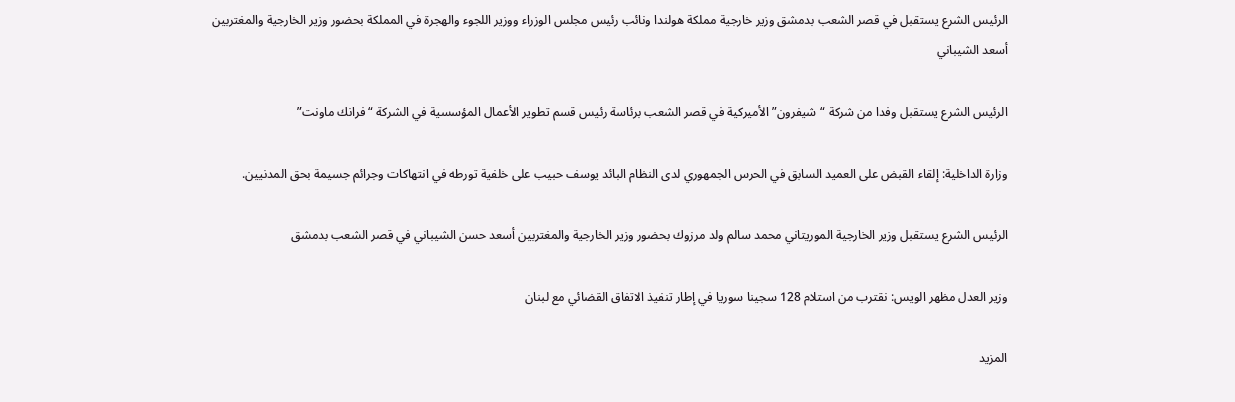الرئيس الشرع يستقبل في قصر الشعب بدمشق وزير خارجية مملكة هولندا ونائب رئيس مجلس الوزراء ووزير اللجوء والهجرة في المملكة بحضور وزير الخارجية والمغتربين أسعد الشيباني

الرئيس الشرع يستقبل وفدا من شركة “شيفرون” الأميركية في قصر الشعب برئاسة رئيس قسم تطوير الأعمال المؤسسية في الشركة “فرانك ماونت”

وزارة الداخلية: إلقاء القبض على العميد السابق في الحرس الجمهوري لدى النظام البائد يوسف حبيب على خلفية تورطه في انتهاكات وجرائم جسيمة بحق المدنيين.

الرئيس الشرع يستقبل وزير الخارجية الموريتاني محمد سالم ولد مرزوك بحضور وزير الخارجية والمغتربين أسعد حسن الشيباني في قصر الشعب بدمشق

وزير العدل مظهر الويس: نقترب من استلام 128 سجينا سوريا في إطار تنفيذ الاتفاق القضائي مع لبنان

المزيد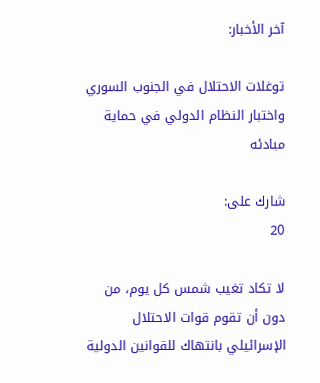آخر الأخبار:

توغلات الاحتلال في الجنوب السوري واختبار النظام الدولي في حماية مبادئه

شارك على:
20

لا تكاد تغيب شمس كل يوم، من دون أن تقوم قوات الاحتلال الإسرائيلي بانتهاك للقوانين الدولية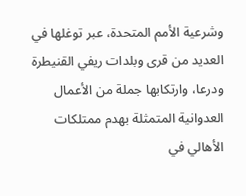وشرعية الأمم المتحدة، عبر توغلها في العديد من قرى وبلدات ريفي القنيطرة ودرعا، وارتكابها جملة من الأعمال العدوانية المتمثلة بهدم ممتلكات الأهالي في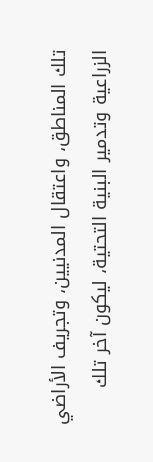تلك المناطق، واعتقال المدنيين، وتجريف الأراضي الزراعية وتدمير البنية التحتية، ليكون آخر تلك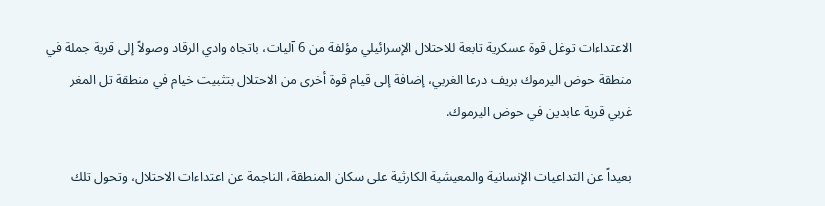الاعتداءات توغل قوة عسكرية تابعة للاحتلال الإسرائيلي مؤلفة من 6 آليات، باتجاه وادي الرقاد وصولاً إلى قرية جملة في منطقة حوض اليرموك بريف درعا الغربي، إضافة إلى قيام قوة أخرى من الاحتلال بتثبيت خيام في منطقة تل المغر غربي قرية عابدين في حوض اليرموك.

بعيداً عن التداعيات الإنسانية والمعيشية الكارثية على سكان المنطقة، الناجمة عن اعتداءات الاحتلال، وتحول تلك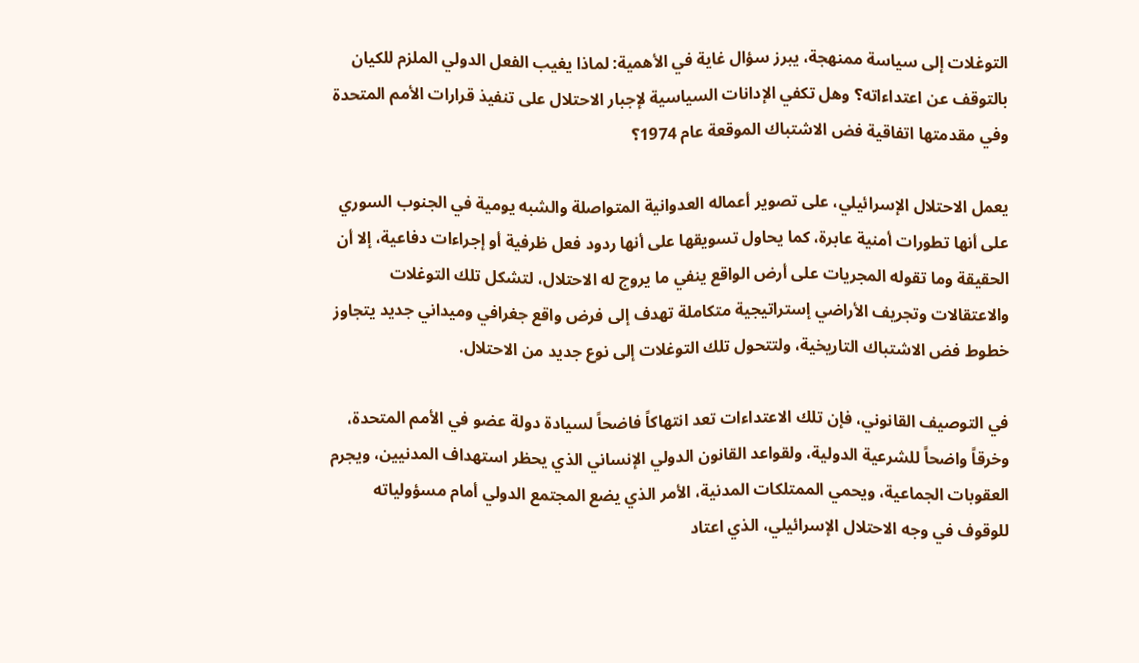التوغلات إلى سياسة ممنهجة، يبرز سؤال غاية في الأهمية: لماذا يغيب الفعل الدولي الملزم للكيان بالتوقف عن اعتداءاته؟ وهل تكفي الإدانات السياسية لإجبار الاحتلال على تنفيذ قرارات الأمم المتحدة وفي مقدمتها اتفاقية فض الاشتباك الموقعة عام 1974؟

يعمل الاحتلال الإسرائيلي، على تصوير أعماله العدوانية المتواصلة والشبه يومية في الجنوب السوري على أنها تطورات أمنية عابرة، كما يحاول تسويقها على أنها ردود فعل ظرفية أو إجراءات دفاعية، إلا أن الحقيقة وما تقوله المجريات على أرض الواقع ينفي ما يروج له الاحتلال، لتشكل تلك التوغلات والاعتقالات وتجريف الأراضي إستراتيجية متكاملة تهدف إلى فرض واقع جغرافي وميداني جديد يتجاوز خطوط فض الاشتباك التاريخية، ولتتحول تلك التوغلات إلى نوع جديد من الاحتلال.

في التوصيف القانوني، فإن تلك الاعتداءات تعد انتهاكاً فاضحاً لسيادة دولة عضو في الأمم المتحدة، وخرقاً واضحاً للشرعية الدولية، ولقواعد القانون الدولي الإنساني الذي يحظر استهداف المدنيين، ويجرم العقوبات الجماعية، ويحمي الممتلكات المدنية، الأمر الذي يضع المجتمع الدولي أمام مسؤولياته للوقوف في وجه الاحتلال الإسرائيلي، الذي اعتاد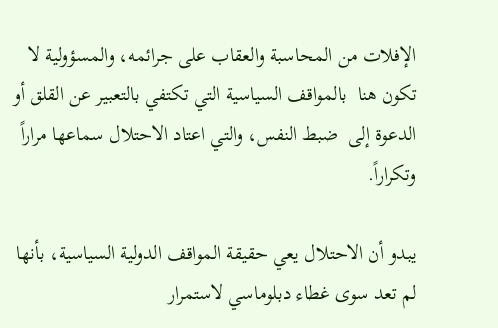الإفلات من المحاسبة والعقاب على جرائمه، والمسؤولية لا تكون هنا  بالمواقف السياسية التي تكتفي بالتعبير عن القلق أو الدعوة إلى  ضبط النفس، والتي اعتاد الاحتلال سماعها مراراً وتكراراً.

يبدو أن الاحتلال يعي حقيقة المواقف الدولية السياسية، بأنها لم تعد سوى غطاء دبلوماسي لاستمرار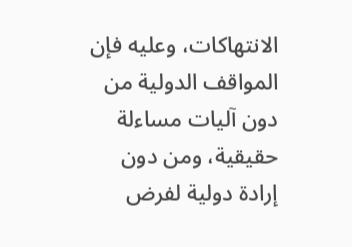الانتهاكات، وعليه فإن المواقف الدولية من دون آليات مساءلة حقيقية، ومن دون إرادة دولية لفرض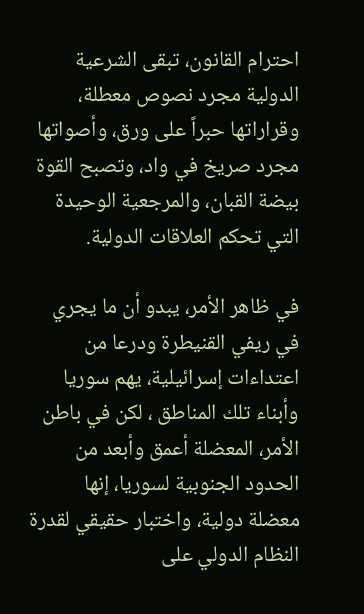احترام القانون، تبقى الشرعية الدولية مجرد نصوص معطلة، وقراراتها حبراً على ورق، وأصواتها مجرد صريخ في واد، وتصبح القوة بيضة القبان، والمرجعية الوحيدة التي تحكم العلاقات الدولية.

في ظاهر الأمر، يبدو أن ما يجري في ريفي القنيطرة ودرعا من اعتداءات إسرائيلية، يهم سوريا وأبناء تلك المناطق ، لكن في باطن الأمر، المعضلة أعمق وأبعد من الحدود الجنوبية لسوريا، إنها معضلة دولية، واختبار حقيقي لقدرة النظام الدولي على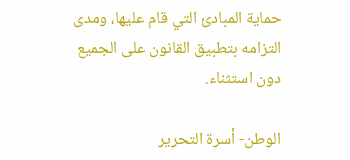حماية المبادئ التي قام عليها، ومدى التزامه بتطبيق القانون على الجميع دون استثناء.

الوطن- أسرة التحرير